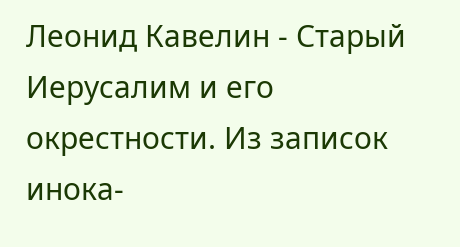Леонид Кавелин - Старый Иерусалим и его окрестности. Из записок инока-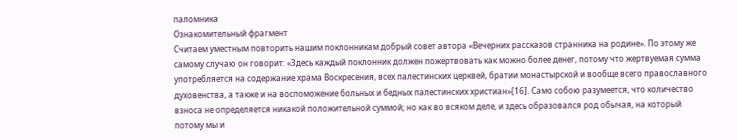паломника
Ознакомительный фрагмент
Считаем уместным повторить нашим поклонникам добрый совет автора «Вечерних рассказов странника на родине». По этому же самому случаю он говорит: «Здесь каждый поклонник должен пожертвовать как можно более денег, потому что жертвуемая сумма употребляется на содержание храма Воскресения, всех палестинских церквей, братии монастырской и вообще всего православного духовенства, а также и на воспоможение больных и бедных палестинских христиан»[16]. Само собою разумеется, что количество взноса не определяется никакой положительной суммой; но как во всяком деле, и здесь образовался род обычая, на который потому мы и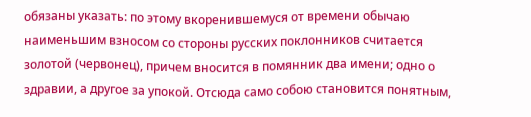обязаны указать: по этому вкоренившемуся от времени обычаю наименьшим взносом со стороны русских поклонников считается золотой (червонец), причем вносится в помянник два имени; одно о здравии, а другое за упокой. Отсюда само собою становится понятным,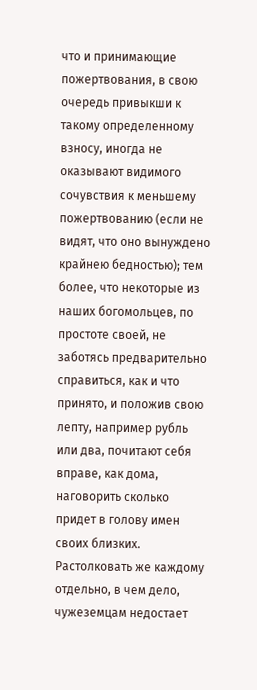что и принимающие пожертвования, в свою очередь привыкши к такому определенному взносу, иногда не оказывают видимого сочувствия к меньшему пожертвованию (если не видят, что оно вынуждено крайнею бедностью); тем более, что некоторые из наших богомольцев, по простоте своей, не заботясь предварительно справиться, как и что принято, и положив свою лепту, например рубль или два, почитают себя вправе, как дома, наговорить сколько придет в голову имен своих близких. Растолковать же каждому отдельно, в чем дело, чужеземцам недостает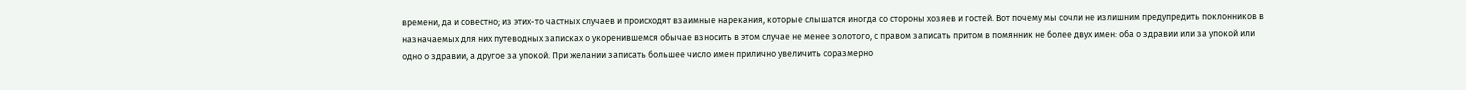времени, да и совестно; из этих-то частных случаев и происходят взаимные нарекания, которые слышатся иногда со стороны хозяев и гостей. Вот почему мы сочли не излишним предупредить поклонников в назначаемых для них путеводных записках о укоренившемся обычае взносить в этом случае не менее золотого, с правом записать притом в помянник не более двух имен: оба о здравии или за упокой или одно о здравии, а другое за упокой. При желании записать большее число имен прилично увеличить соразмерно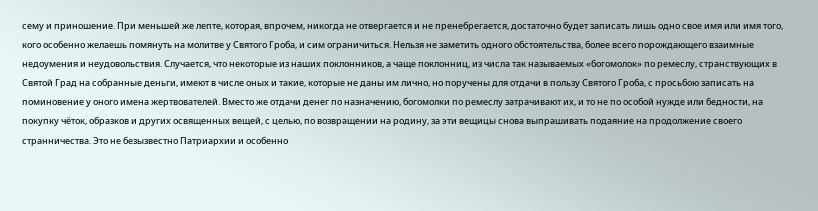сему и приношение. При меньшей же лепте, которая, впрочем, никогда не отвергается и не пренебрегается, достаточно будет записать лишь одно свое имя или имя того, кого особенно желаешь помянуть на молитве у Святого Гроба, и сим ограничиться. Нельзя не заметить одного обстоятельства, более всего порождающего взаимные недоумения и неудовольствия. Случается, что некоторые из наших поклонников, а чаще поклонниц, из числа так называемых «богомолок» по ремеслу, странствующих в Святой Град на собранные деньги, имеют в числе оных и такие, которые не даны им лично, но поручены для отдачи в пользу Святого Гроба, с просьбою записать на поминовение у оного имена жертвователей. Вместо же отдачи денег по назначению, богомолки по ремеслу затрачивают их, и то не по особой нужде или бедности, на покупку чёток, образков и других освященных вещей, с целью, по возвращении на родину, за эти вещицы снова выпрашивать подаяние на продолжение своего странничества. Это не безызвестно Патриархии и особенно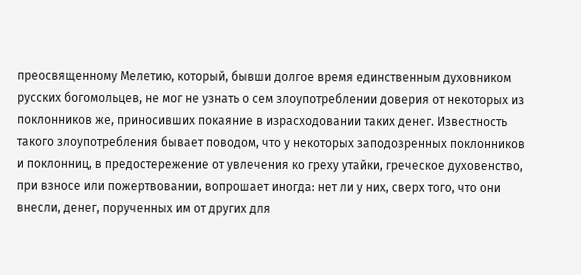преосвященному Мелетию, который, бывши долгое время единственным духовником русских богомольцев, не мог не узнать о сем злоупотреблении доверия от некоторых из поклонников же, приносивших покаяние в израсходовании таких денег. Известность такого злоупотребления бывает поводом, что у некоторых заподозренных поклонников и поклонниц, в предостережение от увлечения ко греху утайки, греческое духовенство, при взносе или пожертвовании, вопрошает иногда: нет ли у них, сверх того, что они внесли, денег, порученных им от других для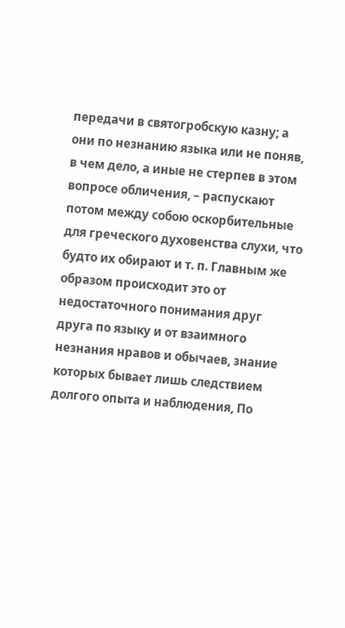передачи в святогробскую казну; а они по незнанию языка или не поняв, в чем дело, а иные не стерпев в этом вопросе обличения, – распускают потом между собою оскорбительные для греческого духовенства слухи, что будто их обирают и т. п. Главным же образом происходит это от недостаточного понимания друг друга по языку и от взаимного незнания нравов и обычаев, знание которых бывает лишь следствием долгого опыта и наблюдения, По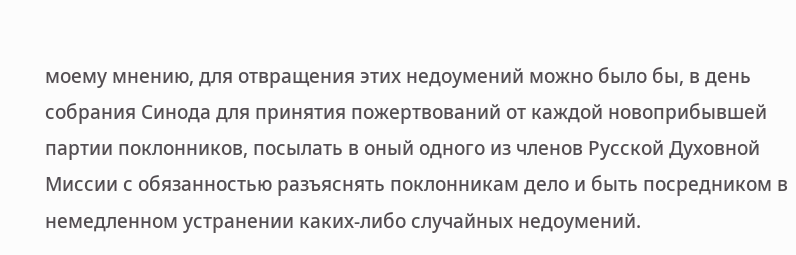моему мнению, для отвращения этих недоумений можно было бы, в день собрания Синода для принятия пожертвований от каждой новоприбывшей партии поклонников, посылать в оный одного из членов Русской Духовной Миссии с обязанностью разъяснять поклонникам дело и быть посредником в немедленном устранении каких-либо случайных недоумений.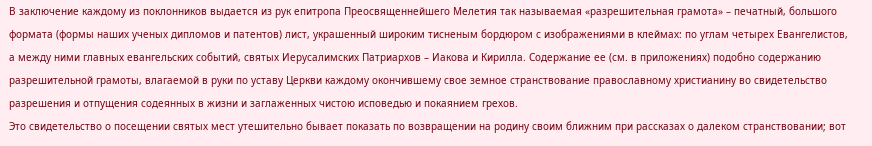В заключение каждому из поклонников выдается из рук епитропа Преосвященнейшего Мелетия так называемая «разрешительная грамота» – печатный, большого формата (формы наших ученых дипломов и патентов) лист, украшенный широким тисненым бордюром с изображениями в клеймах: по углам четырех Евангелистов, а между ними главных евангельских событий, святых Иерусалимских Патриархов – Иакова и Кирилла. Содержание ее (см. в приложениях) подобно содержанию разрешительной грамоты, влагаемой в руки по уставу Церкви каждому окончившему свое земное странствование православному христианину во свидетельство разрешения и отпущения содеянных в жизни и заглаженных чистою исповедью и покаянием грехов.
Это свидетельство о посещении святых мест утешительно бывает показать по возвращении на родину своим ближним при рассказах о далеком странствовании; вот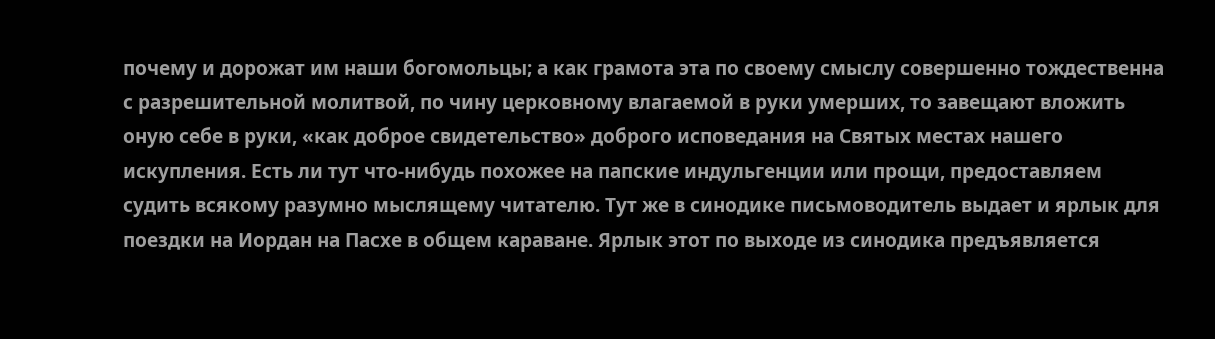почему и дорожат им наши богомольцы; а как грамота эта по своему смыслу совершенно тождественна с разрешительной молитвой, по чину церковному влагаемой в руки умерших, то завещают вложить оную себе в руки, «как доброе свидетельство» доброго исповедания на Святых местах нашего искупления. Есть ли тут что-нибудь похожее на папские индульгенции или прощи, предоставляем судить всякому разумно мыслящему читателю. Тут же в синодике письмоводитель выдает и ярлык для поездки на Иордан на Пасхе в общем караване. Ярлык этот по выходе из синодика предъявляется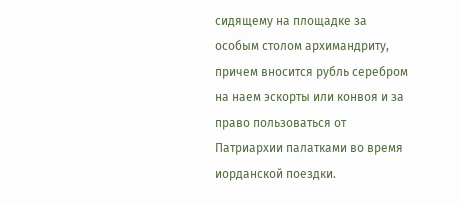сидящему на площадке за особым столом архимандриту, причем вносится рубль серебром на наем эскорты или конвоя и за право пользоваться от Патриархии палатками во время иорданской поездки.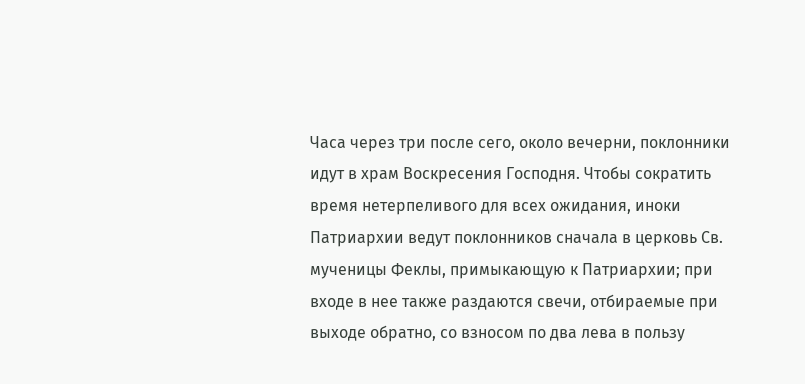Часа через три после сего, около вечерни, поклонники идут в храм Воскресения Господня. Чтобы сократить время нетерпеливого для всех ожидания, иноки Патриархии ведут поклонников сначала в церковь Св. мученицы Феклы, примыкающую к Патриархии; при входе в нее также раздаются свечи, отбираемые при выходе обратно, со взносом по два лева в пользу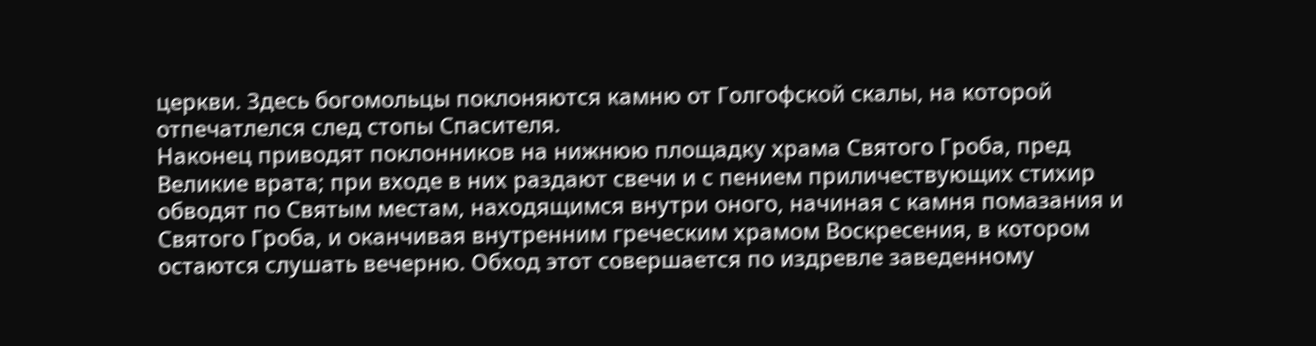церкви. Здесь богомольцы поклоняются камню от Голгофской скалы, на которой отпечатлелся след стопы Спасителя.
Наконец приводят поклонников на нижнюю площадку храма Святого Гроба, пред Великие врата; при входе в них раздают свечи и с пением приличествующих стихир обводят по Святым местам, находящимся внутри оного, начиная с камня помазания и Святого Гроба, и оканчивая внутренним греческим храмом Воскресения, в котором остаются слушать вечерню. Обход этот совершается по издревле заведенному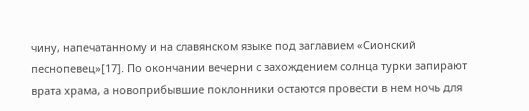чину, напечатанному и на славянском языке под заглавием «Сионский песнопевец»[17]. По окончании вечерни с захождением солнца турки запирают врата храма, а новоприбывшие поклонники остаются провести в нем ночь для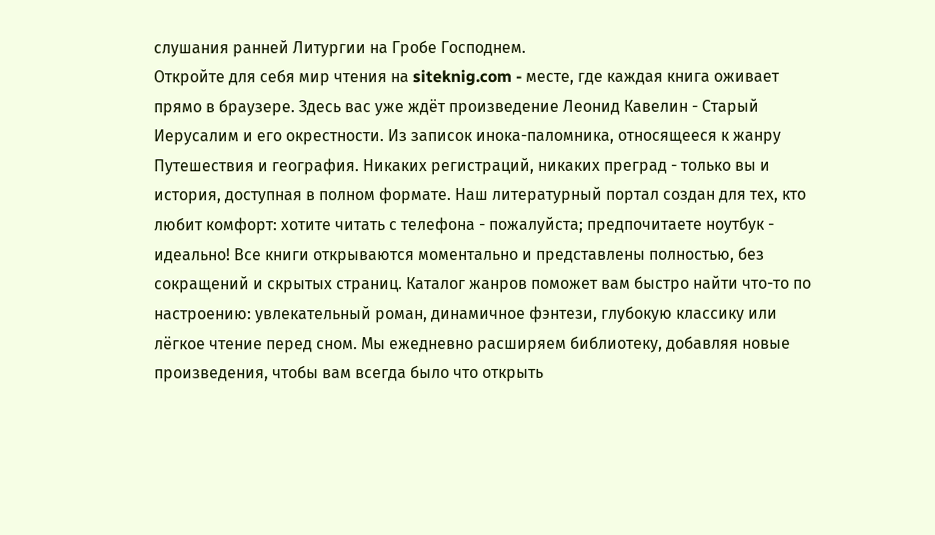слушания ранней Литургии на Гробе Господнем.
Откройте для себя мир чтения на siteknig.com - месте, где каждая книга оживает прямо в браузере. Здесь вас уже ждёт произведение Леонид Кавелин - Старый Иерусалим и его окрестности. Из записок инока-паломника, относящееся к жанру Путешествия и география. Никаких регистраций, никаких преград - только вы и история, доступная в полном формате. Наш литературный портал создан для тех, кто любит комфорт: хотите читать с телефона - пожалуйста; предпочитаете ноутбук - идеально! Все книги открываются моментально и представлены полностью, без сокращений и скрытых страниц. Каталог жанров поможет вам быстро найти что-то по настроению: увлекательный роман, динамичное фэнтези, глубокую классику или лёгкое чтение перед сном. Мы ежедневно расширяем библиотеку, добавляя новые произведения, чтобы вам всегда было что открыть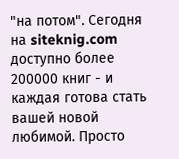"на потом". Сегодня на siteknig.com доступно более 200000 книг - и каждая готова стать вашей новой любимой. Просто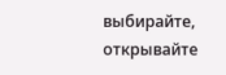выбирайте, открывайте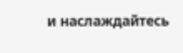и наслаждайтесь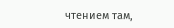чтением там,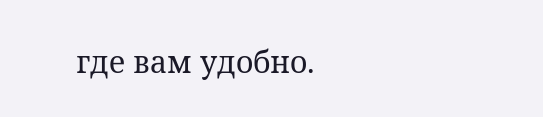где вам удобно.